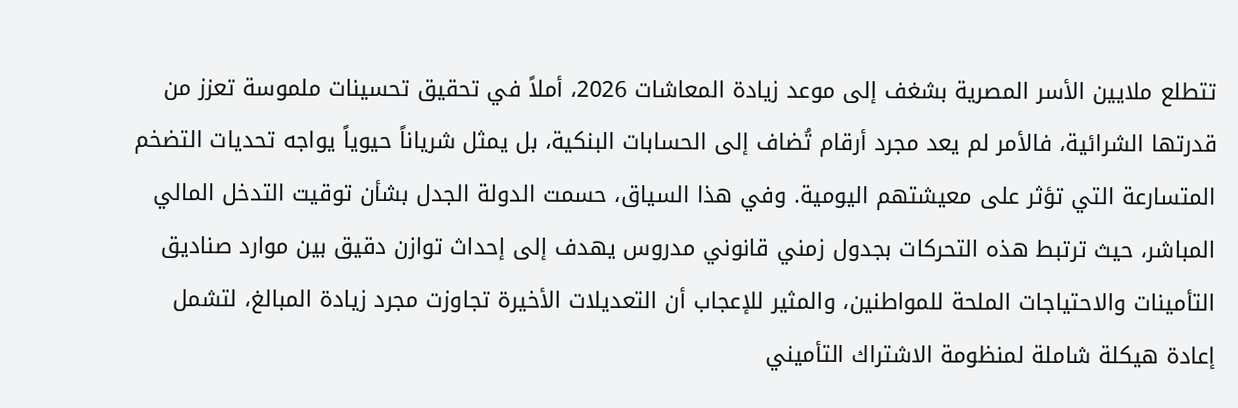تتطلع ملايين الأسر المصرية بشغف إلى موعد زيادة المعاشات 2026، أملاً في تحقيق تحسينات ملموسة تعزز من قدرتها الشرائية، فالأمر لم يعد مجرد أرقام تُضاف إلى الحسابات البنكية، بل يمثل شرياناً حيوياً يواجه تحديات التضخم المتسارعة التي تؤثر على معيشتهم اليومية. وفي هذا السياق، حسمت الدولة الجدل بشأن توقيت التدخل المالي المباشر، حيث ترتبط هذه التحركات بجدول زمني قانوني مدروس يهدف إلى إحداث توازن دقيق بين موارد صناديق التأمينات والاحتياجات الملحة للمواطنين، والمثير للإعجاب أن التعديلات الأخيرة تجاوزت مجرد زيادة المبالغ، لتشمل إعادة هيكلة شاملة لمنظومة الاشتراك التأميني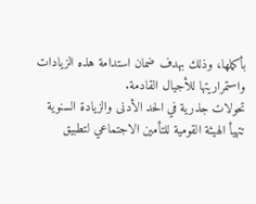بأكملها، وذلك بهدف ضمان استدامة هذه الزيادات واستمراريتها للأجيال القادمة.
تحولات جذرية في الحد الأدنى والزيادة السنوية
تتهيأ الهيئة القومية للتأمين الاجتماعي لتطبيق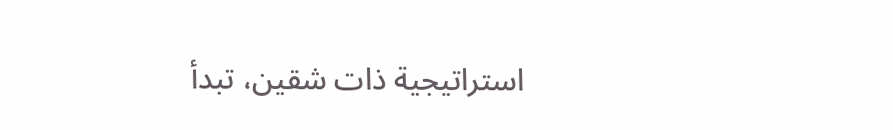استراتيجية ذات شقين، تبدأ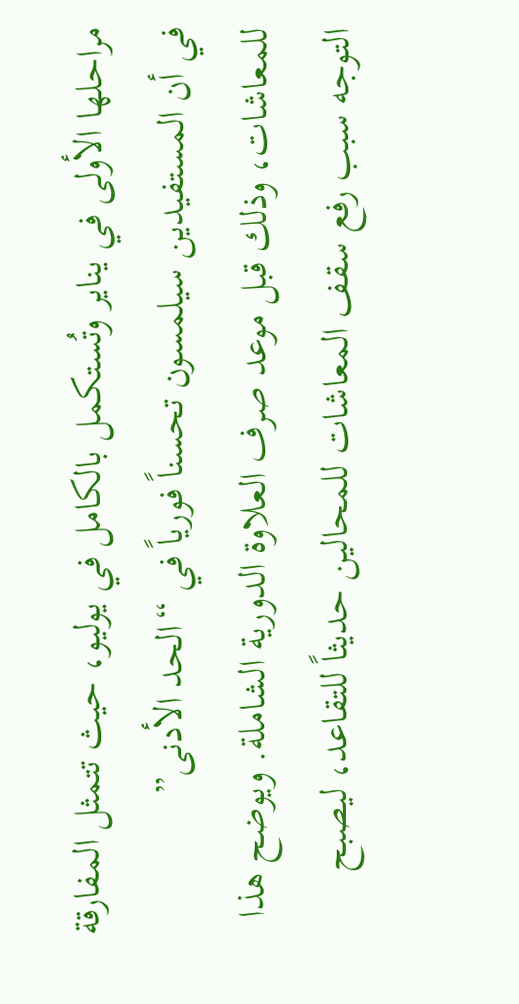مراحلها الأولى في يناير وتُستكمل بالكامل في يوليو، حيث تتمثل المفارقة في أن المستفيدين سيلمسون تحسناً فورياً في “الحد الأدنى” للمعاشات، وذلك قبل موعد صرف العلاوة الدورية الشاملة. ويوضح هذا التوجه سبب رفع سقف المعاشات للمحالين حديثاً للتقاعد، ليصبح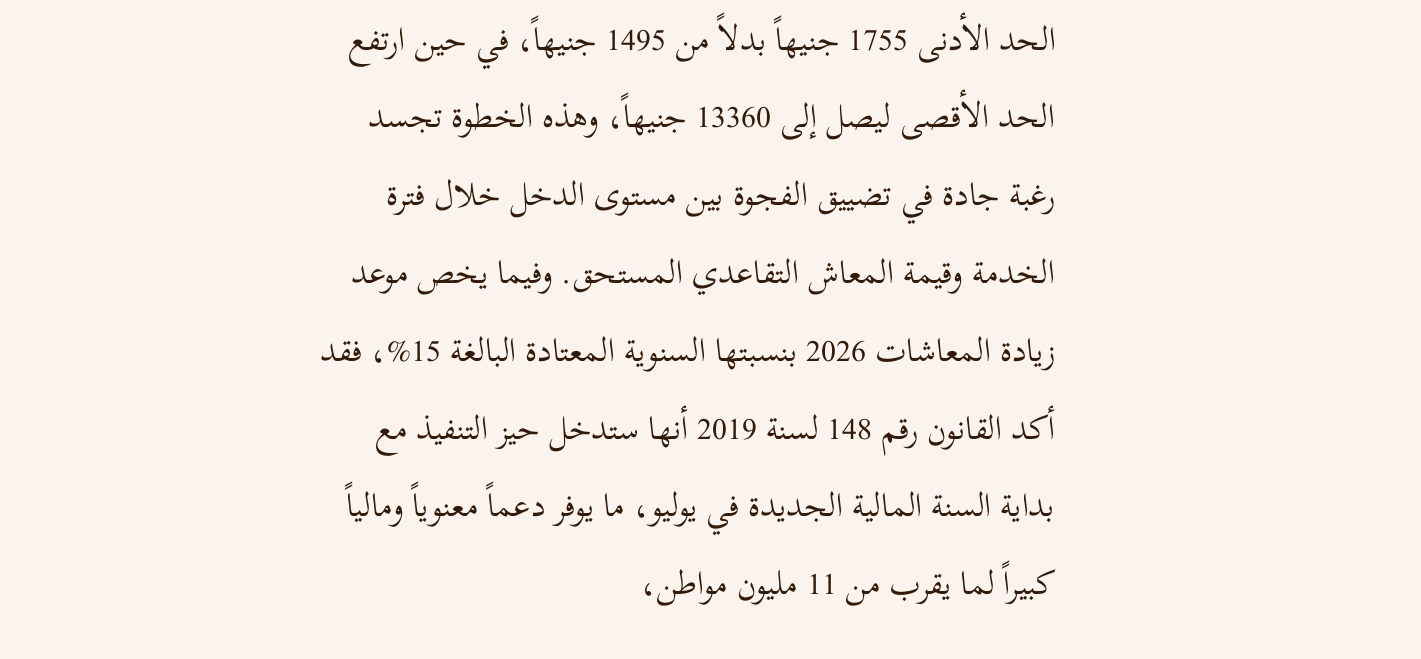الحد الأدنى 1755 جنيهاً بدلاً من 1495 جنيهاً، في حين ارتفع الحد الأقصى ليصل إلى 13360 جنيهاً، وهذه الخطوة تجسد رغبة جادة في تضييق الفجوة بين مستوى الدخل خلال فترة الخدمة وقيمة المعاش التقاعدي المستحق. وفيما يخص موعد زيادة المعاشات 2026 بنسبتها السنوية المعتادة البالغة 15%، فقد أكد القانون رقم 148 لسنة 2019 أنها ستدخل حيز التنفيذ مع بداية السنة المالية الجديدة في يوليو، ما يوفر دعماً معنوياً ومالياً كبيراً لما يقرب من 11 مليون مواطن،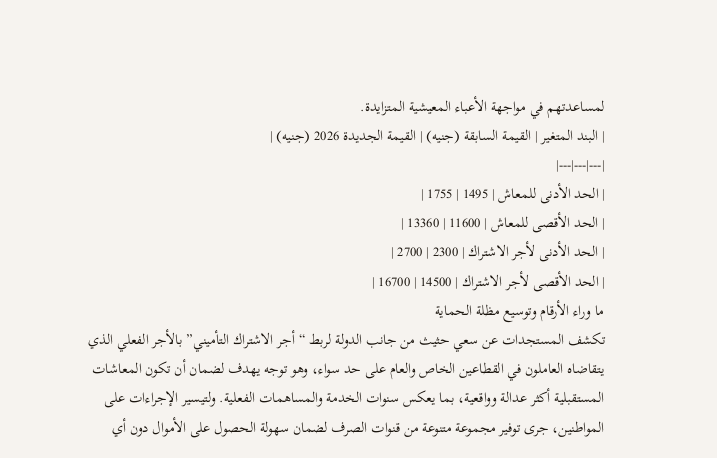لمساعدتهم في مواجهة الأعباء المعيشية المتزايدة.
| البند المتغير | القيمة السابقة (جنيه) | القيمة الجديدة 2026 (جنيه) |
|---|---|---|
| الحد الأدنى للمعاش | 1495 | 1755 |
| الحد الأقصى للمعاش | 11600 | 13360 |
| الحد الأدنى لأجر الاشتراك | 2300 | 2700 |
| الحد الأقصى لأجر الاشتراك | 14500 | 16700 |
ما وراء الأرقام وتوسيع مظلة الحماية
تكشف المستجدات عن سعي حثيث من جانب الدولة لربط “أجر الاشتراك التأميني” بالأجر الفعلي الذي يتقاضاه العاملون في القطاعين الخاص والعام على حد سواء، وهو توجه يهدف لضمان أن تكون المعاشات المستقبلية أكثر عدالة وواقعية، بما يعكس سنوات الخدمة والمساهمات الفعلية. ولتيسير الإجراءات على المواطنين، جرى توفير مجموعة متنوعة من قنوات الصرف لضمان سهولة الحصول على الأموال دون أي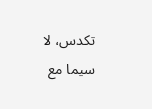تكدس، لا سيما مع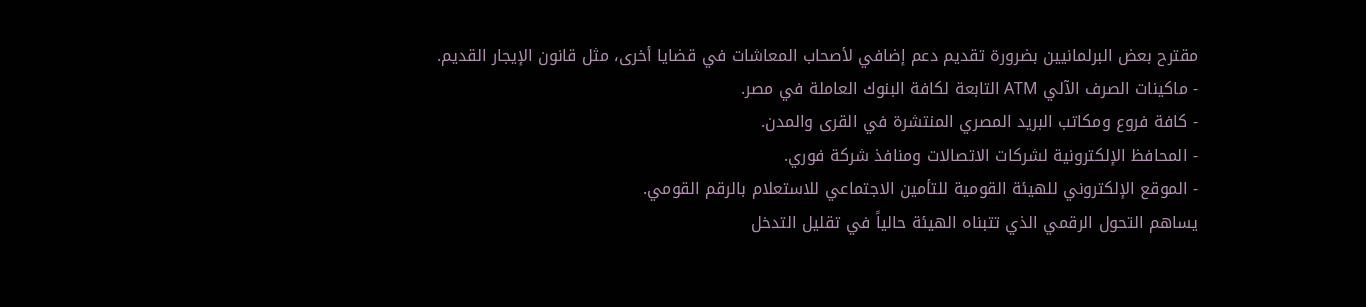مقترح بعض البرلمانيين بضرورة تقديم دعم إضافي لأصحاب المعاشات في قضايا أخرى، مثل قانون الإيجار القديم.
- ماكينات الصرف الآلي ATM التابعة لكافة البنوك العاملة في مصر.
- كافة فروع ومكاتب البريد المصري المنتشرة في القرى والمدن.
- المحافظ الإلكترونية لشركات الاتصالات ومنافذ شركة فوري.
- الموقع الإلكتروني للهيئة القومية للتأمين الاجتماعي للاستعلام بالرقم القومي.
يساهم التحول الرقمي الذي تتبناه الهيئة حالياً في تقليل التدخل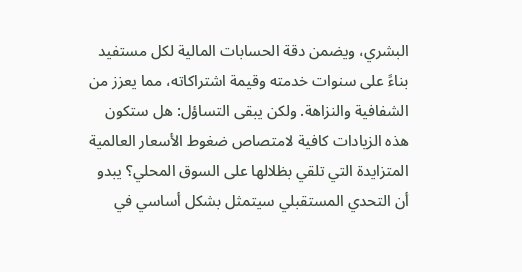البشري، ويضمن دقة الحسابات المالية لكل مستفيد بناءً على سنوات خدمته وقيمة اشتراكاته، مما يعزز من الشفافية والنزاهة. ولكن يبقى التساؤل: هل ستكون هذه الزيادات كافية لامتصاص ضغوط الأسعار العالمية المتزايدة التي تلقي بظلالها على السوق المحلي؟ يبدو أن التحدي المستقبلي سيتمثل بشكل أساسي في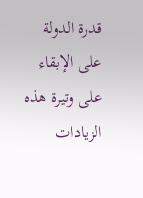قدرة الدولة على الإبقاء على وتيرة هذه الزيادات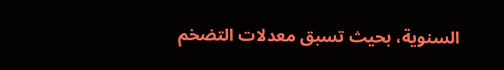السنوية، بحيث تسبق معدلات التضخم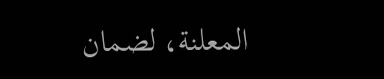المعلنة، لضمان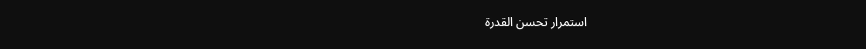استمرار تحسن القدرة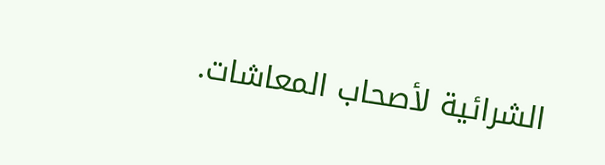الشرائية لأصحاب المعاشات.